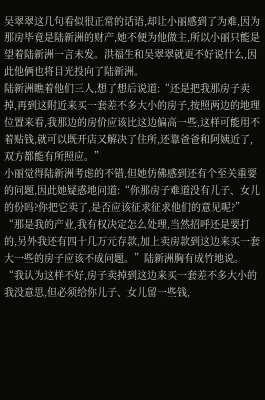吴翠翠这几句看似很正常的话语,却让小丽感到了为难,因为那房毕竟是陆新洲的财产,她不便为他做主,所以小丽只能是望着陆新洲一言未发。洪福生和吴翠翠就更不好说什么,因此他俩也将目光投向了陆新洲。
陆新洲瞧着他们三人,想了想后说道:“还是把我那房子卖掉,再到这附近来买一套差不多大小的房子,按照两边的地理位置来看,我那边的房价应该比这边偏高一些,这样可能用不着贴钱,就可以既开店又解决了住所,还靠爸爸和阿姨近了,双方都能有所照应。”
小丽觉得陆新洲考虑的不错,但她仿佛感到还有个至关重要的问题,因此她疑惑地问道:“你那房子难道没有儿子、女儿的份吗?你把它卖了,是否应该征求征求他们的意见呢?”
“那是我的产业,我有权决定怎么处理,当然招呼还是要打的,另外我还有四十几万元存款,加上卖房款到这边来买一套大一些的房子应该不成问题。”陆新洲胸有成竹地说。
“我认为这样不好,房子卖掉到这边来买一套差不多大小的我没意思,但必须给你儿子、女儿留一些钱,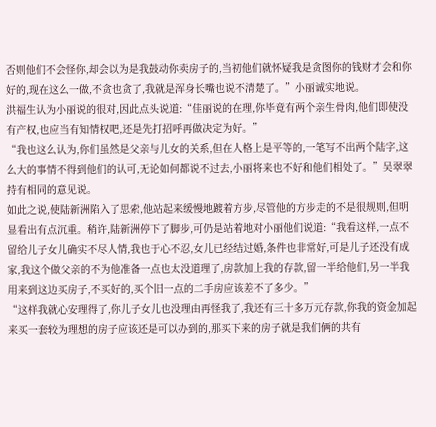否则他们不会怪你,却会以为是我鼓动你卖房子的,当初他们就怀疑我是贪图你的钱财才会和你好的,现在这么一做,不贪也贪了,我就是浑身长嘴也说不清楚了。”小丽诚实地说。
洪福生认为小丽说的很对,因此点头说道:“佳丽说的在理,你毕竟有两个亲生骨肉,他们即使没有产权,也应当有知情权吧,还是先打招呼再做决定为好。”
“我也这么认为,你们虽然是父亲与儿女的关系,但在人格上是平等的,一笔写不出两个陆字,这么大的事情不得到他们的认可,无论如何都说不过去,小丽将来也不好和他们相处了。”吴翠翠持有相同的意见说。
如此之说,使陆新洲陷入了思索,他站起来缓慢地踱着方步,尽管他的方步走的不是很规则,但明显看出有点沉重。稍许,陆新洲停下了脚步,可仍是站着地对小丽他们说道:“我看这样,一点不留给儿子女儿确实不尽人情,我也于心不忍,女儿已经结过婚,条件也非常好,可是儿子还没有成家,我这个做父亲的不为他准备一点也太没道理了,房款加上我的存款,留一半给他们,另一半我用来到这边买房子,不买好的,买个旧一点的二手房应该差不了多少。”
“这样我就心安理得了,你儿子女儿也没理由再怪我了,我还有三十多万元存款,你我的资金加起来买一套较为理想的房子应该还是可以办到的,那买下来的房子就是我们俩的共有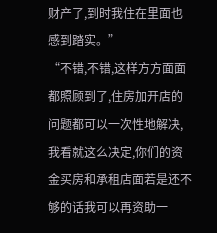财产了,到时我住在里面也感到踏实。”
“不错,不错,这样方方面面都照顾到了,住房加开店的问题都可以一次性地解决,我看就这么决定,你们的资金买房和承租店面若是还不够的话我可以再资助一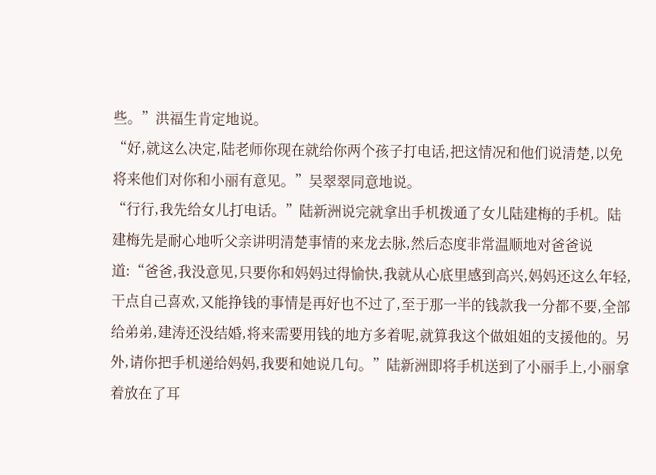些。”洪福生肯定地说。
“好,就这么决定,陆老师你现在就给你两个孩子打电话,把这情况和他们说清楚,以免将来他们对你和小丽有意见。”吴翠翠同意地说。
“行行,我先给女儿打电话。”陆新洲说完就拿出手机拨通了女儿陆建梅的手机。陆建梅先是耐心地听父亲讲明清楚事情的来龙去脉,然后态度非常温顺地对爸爸说道:“爸爸,我没意见,只要你和妈妈过得愉快,我就从心底里感到高兴,妈妈还这么年轻,干点自己喜欢,又能挣钱的事情是再好也不过了,至于那一半的钱款我一分都不要,全部给弟弟,建涛还没结婚,将来需要用钱的地方多着呢,就算我这个做姐姐的支援他的。另外,请你把手机递给妈妈,我要和她说几句。”陆新洲即将手机送到了小丽手上,小丽拿着放在了耳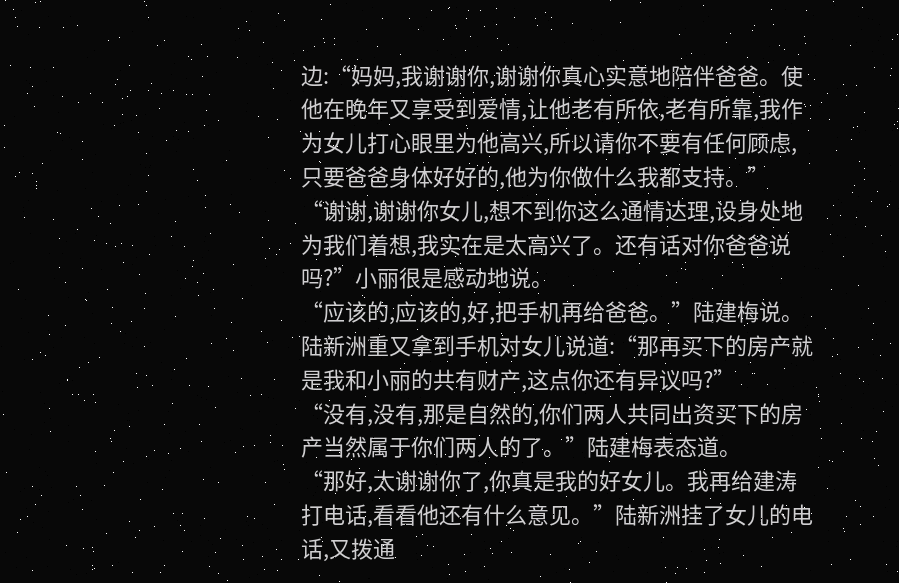边:“妈妈,我谢谢你,谢谢你真心实意地陪伴爸爸。使他在晚年又享受到爱情,让他老有所依,老有所靠,我作为女儿打心眼里为他高兴,所以请你不要有任何顾虑,只要爸爸身体好好的,他为你做什么我都支持。”
“谢谢,谢谢你女儿,想不到你这么通情达理,设身处地为我们着想,我实在是太高兴了。还有话对你爸爸说吗?”小丽很是感动地说。
“应该的,应该的,好,把手机再给爸爸。”陆建梅说。
陆新洲重又拿到手机对女儿说道:“那再买下的房产就是我和小丽的共有财产,这点你还有异议吗?”
“没有,没有,那是自然的,你们两人共同出资买下的房产当然属于你们两人的了。”陆建梅表态道。
“那好,太谢谢你了,你真是我的好女儿。我再给建涛打电话,看看他还有什么意见。”陆新洲挂了女儿的电话,又拨通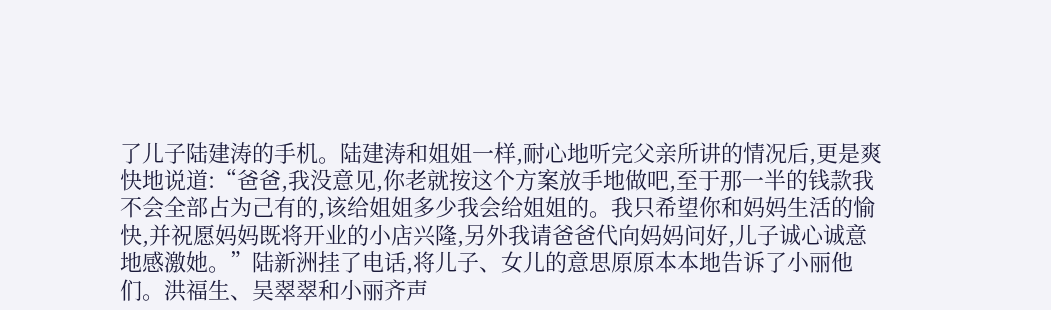了儿子陆建涛的手机。陆建涛和姐姐一样,耐心地听完父亲所讲的情况后,更是爽快地说道:“爸爸,我没意见,你老就按这个方案放手地做吧,至于那一半的钱款我不会全部占为己有的,该给姐姐多少我会给姐姐的。我只希望你和妈妈生活的愉快,并祝愿妈妈既将开业的小店兴隆,另外我请爸爸代向妈妈问好,儿子诚心诚意地感激她。”陆新洲挂了电话,将儿子、女儿的意思原原本本地告诉了小丽他们。洪福生、吴翠翠和小丽齐声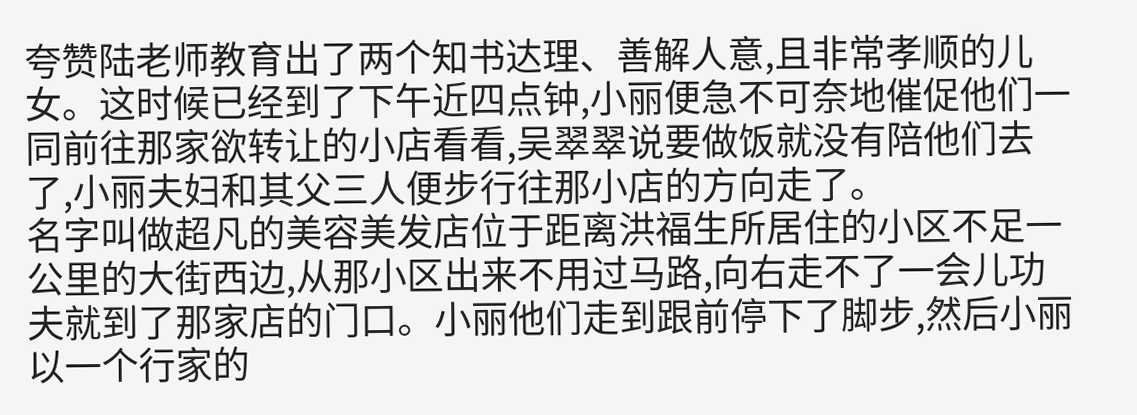夸赞陆老师教育出了两个知书达理、善解人意,且非常孝顺的儿女。这时候已经到了下午近四点钟,小丽便急不可奈地催促他们一同前往那家欲转让的小店看看,吴翠翠说要做饭就没有陪他们去了,小丽夫妇和其父三人便步行往那小店的方向走了。
名字叫做超凡的美容美发店位于距离洪福生所居住的小区不足一公里的大街西边,从那小区出来不用过马路,向右走不了一会儿功夫就到了那家店的门口。小丽他们走到跟前停下了脚步,然后小丽以一个行家的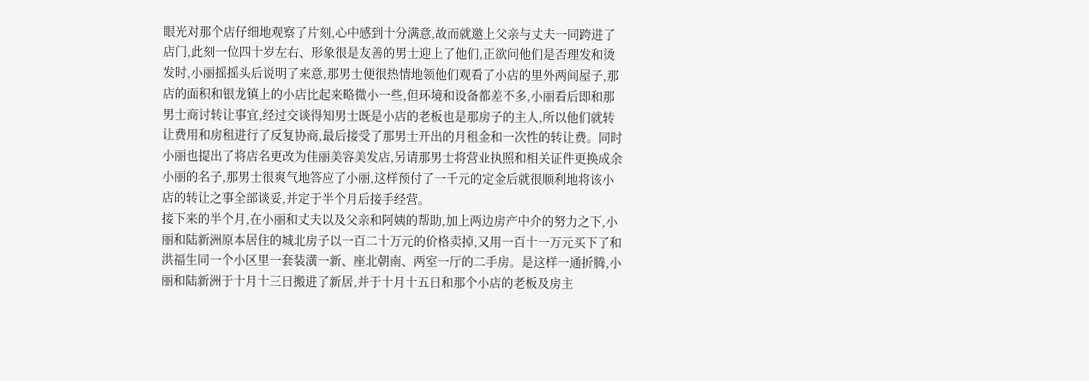眼光对那个店仔细地观察了片刻,心中感到十分满意,故而就邀上父亲与丈夫一同跨进了店门,此刻一位四十岁左右、形象很是友善的男士迎上了他们,正欲问他们是否理发和烫发时,小丽摇摇头后说明了来意,那男士便很热情地领他们观看了小店的里外两间屋子,那店的面积和银龙镇上的小店比起来略微小一些,但环境和设备都差不多,小丽看后即和那男士商讨转让事宜,经过交谈得知男士既是小店的老板也是那房子的主人,所以他们就转让费用和房租进行了反复协商,最后接受了那男士开出的月租金和一次性的转让费。同时小丽也提出了将店名更改为佳丽美容美发店,另请那男士将营业执照和相关证件更换成余小丽的名子,那男士很爽气地答应了小丽,这样预付了一千元的定金后就很顺利地将该小店的转让之事全部谈妥,并定于半个月后接手经营。
接下来的半个月,在小丽和丈夫以及父亲和阿姨的帮助,加上两边房产中介的努力之下,小丽和陆新洲原本居住的城北房子以一百二十万元的价格卖掉,又用一百十一万元买下了和洪福生同一个小区里一套装潢一新、座北朝南、两室一厅的二手房。是这样一通折腾,小丽和陆新洲于十月十三日搬进了新居,并于十月十五日和那个小店的老板及房主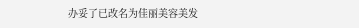办妥了已改名为佳丽美容美发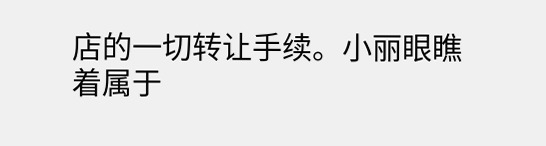店的一切转让手续。小丽眼瞧着属于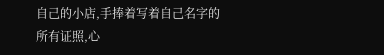自己的小店,手捧着写着自己名字的所有证照,心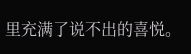里充满了说不出的喜悦。